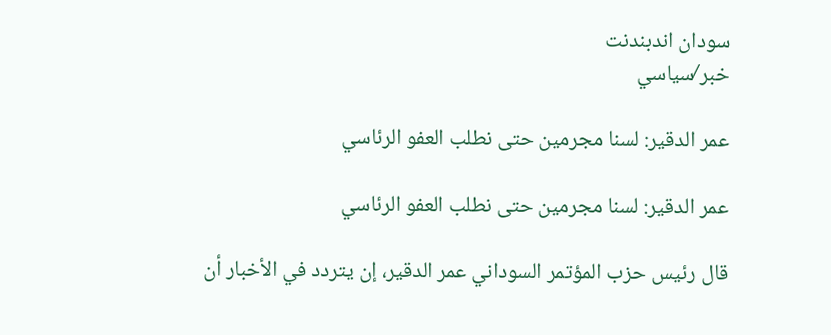سودان اندبندنت
خبر ⁄سياسي

عمر الدقير: لسنا مجرمين حتى نطلب العفو الرئاسي

عمر الدقير: لسنا مجرمين حتى نطلب العفو الرئاسي

قال رئيس حزب المؤتمر السوداني عمر الدقير، إن يتردد في الأخبار أن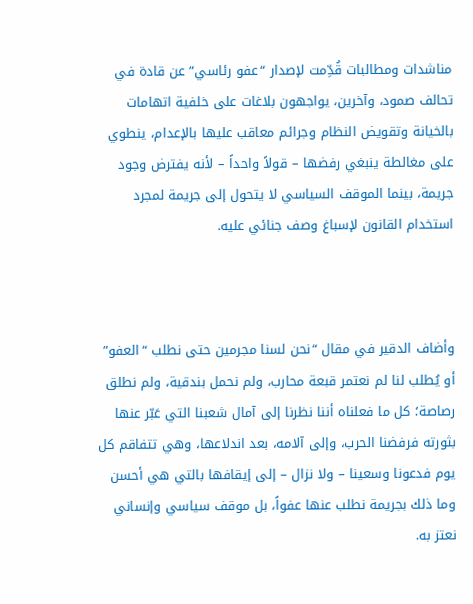مناشدات ومطالبات قُدِّمت لإصدار “عفو رئاسي” عن قادة في تحالف صمود، وآخرين، يواجهون بلاغات على خلفية اتهامات بالخيانة وتقويض النظام وجرائم معاقب عليها بالإعدام، ينطوي على مغالطة ينبغي رفضها – قولاً واحداً – لأنه يفترض وجود جريمة، بينما الموقف السياسي لا يتحول إلى جريمة لمجرد استخدام القانون لإسباغ وصف جنائي عليه.



وأضاف الدقير في مقال “نحن لسنا مجرمين حتى نطلب “العفو” أو يُطلب لنا لم نعتمر قبعة محارب، ولم نحمل بندقية، ولم نطلق رصاصة؛ كل ما فعلناه أننا نظرنا إلى آمال شعبنا التي عَبّر عنها بثورته فرفضنا الحرب، وإلى آلامه، بعد اندلاعها، وهي تتفاقم كل يوم فدعونا وسعينا – ولا نزال – إلى إيقافها بالتي هي أحسن وما ذلك بجريمة نطلب عنها عفواً، بل موقف سياسي وإنساني نعتز به.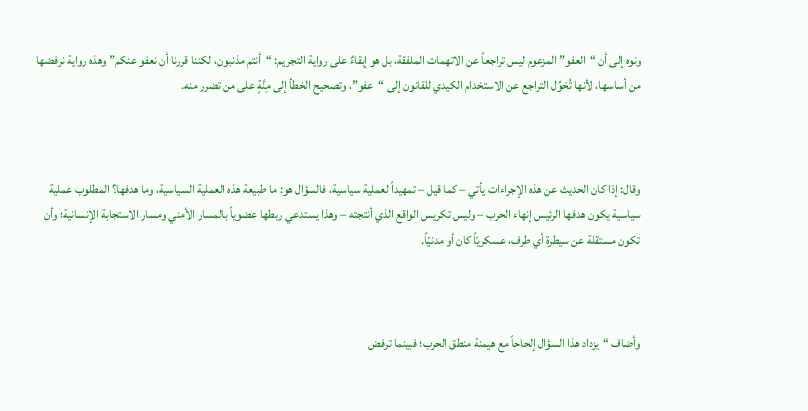ونوه إلى أن “العفو” المزعوم ليس تراجعاً عن الاتهمات الملفقة، بل هو إبقاءٌ على رواية التجريم: “أنتم مذنبون، لكننا قررنا أن نعفو عنكم” وهذه رواية نرفضها من أساسها، لأنها تُحَوِّل التراجع عن الاستخدام الكيدي للقانون إلى “عفو”، وتصحيح الخطأ إلى مِنَّةٍ على من تضرر منه.



وقال: إذا كان الحديث عن هذه الإجراءات يأتي – كما قيل – تمهيداً لعملية سياسية، فالسؤال هو: ما طبيعة هذه العملية السياسية، وما هدفها؟ المطلوب عملية سياسية يكون هدفها الرئيس إنهاء الحرب – وليس تكريس الواقع الذي أنتجته – وهذا يستدعي ربطها عضوياً بالمسار الأمني ومسار الاستجابة الإنسانية؛ وأن تكون مستقلة عن سيطرة أي طرف، عسكريّاً كان أو مدنيّاً.



وأضاف “يزداد هذا السؤال إلحاحاً مع هيمنة منطق الحرب؛ فبينما ترفض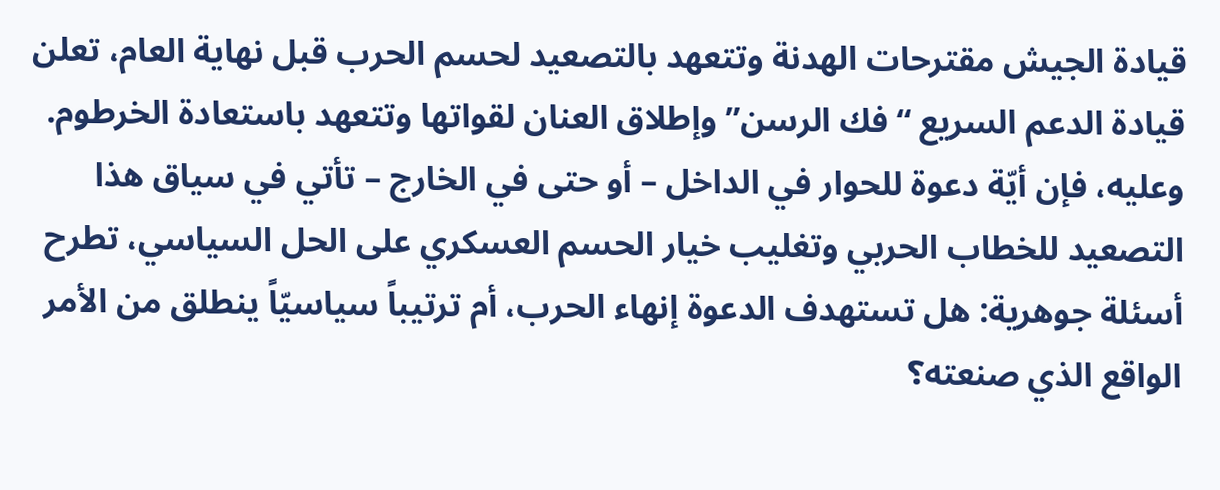قيادة الجيش مقترحات الهدنة وتتعهد بالتصعيد لحسم الحرب قبل نهاية العام، تعلن قيادة الدعم السريع “فك الرسن” وإطلاق العنان لقواتها وتتعهد باستعادة الخرطوم. وعليه، فإن أيّة دعوة للحوار في الداخل – أو حتى في الخارج – تأتي في سياق هذا التصعيد للخطاب الحربي وتغليب خيار الحسم العسكري على الحل السياسي، تطرح أسئلة جوهرية: هل تستهدف الدعوة إنهاء الحرب، أم ترتيباً سياسيّاً ينطلق من الأمر الواقع الذي صنعته؟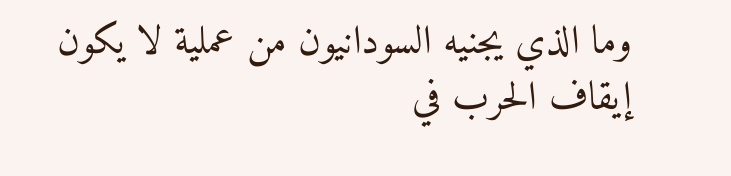وما الذي يجنيه السودانيون من عملية لا يكون إيقاف الحرب في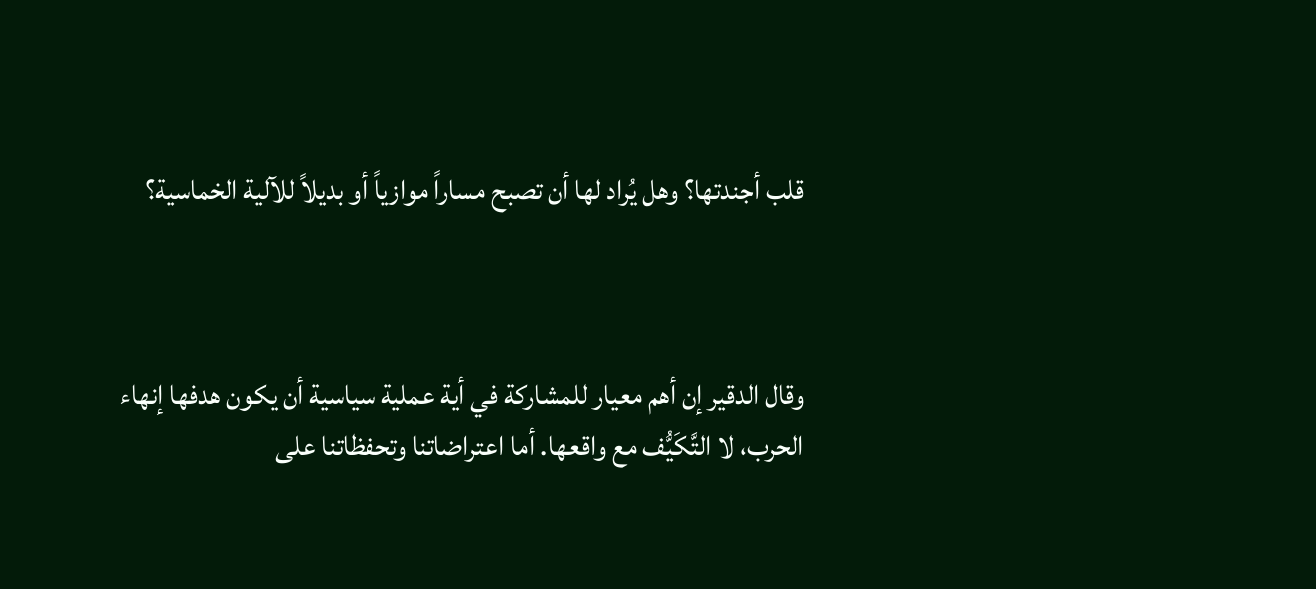قلب أجندتها؟ وهل يُراد لها أن تصبح مساراً موازياً أو بديلاً للآلية الخماسية؟



وقال الدقير إن أهم معيار للمشاركة في أية عملية سياسية أن يكون هدفها إنهاء الحرب، لا التَّكَيُّف مع واقعها. أما اعتراضاتنا وتحفظاتنا على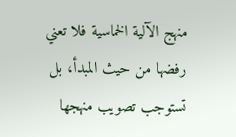منهج الآلية الخماسية فلا تعني رفضها من حيث المبدأ، بل تستوجب تصويب منهجها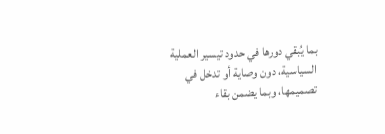بما يُبقي دورها في حدود تيسير العملية السياسية، دون وصاية أو تدخل في تصميمها، وبما يضمن بقاء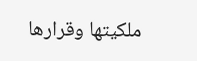ملكيتها وقرارها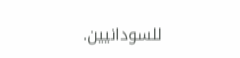للسودانيين.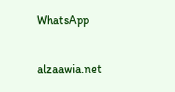WhatsApp

alzaawia.net